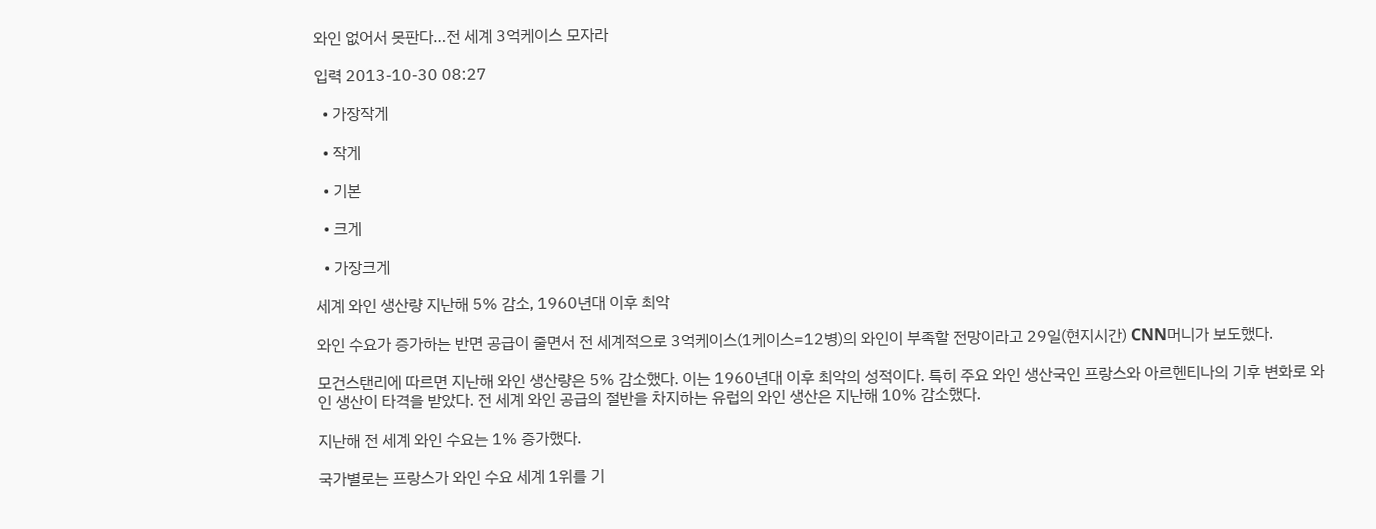와인 없어서 못판다…전 세계 3억케이스 모자라

입력 2013-10-30 08:27

  • 가장작게

  • 작게

  • 기본

  • 크게

  • 가장크게

세계 와인 생산량 지난해 5% 감소, 1960년대 이후 최악

와인 수요가 증가하는 반면 공급이 줄면서 전 세계적으로 3억케이스(1케이스=12병)의 와인이 부족할 전망이라고 29일(현지시간) CNN머니가 보도했다.

모건스탠리에 따르면 지난해 와인 생산량은 5% 감소했다. 이는 1960년대 이후 최악의 성적이다. 특히 주요 와인 생산국인 프랑스와 아르헨티나의 기후 변화로 와인 생산이 타격을 받았다. 전 세계 와인 공급의 절반을 차지하는 유럽의 와인 생산은 지난해 10% 감소했다.

지난해 전 세계 와인 수요는 1% 증가했다.

국가별로는 프랑스가 와인 수요 세계 1위를 기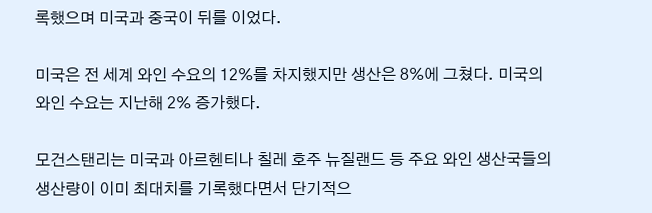록했으며 미국과 중국이 뒤를 이었다.

미국은 전 세계 와인 수요의 12%를 차지했지만 생산은 8%에 그쳤다. 미국의 와인 수요는 지난해 2% 증가했다.

모건스탠리는 미국과 아르헨티나 칠레 호주 뉴질랜드 등 주요 와인 생산국들의 생산량이 이미 최대치를 기록했다면서 단기적으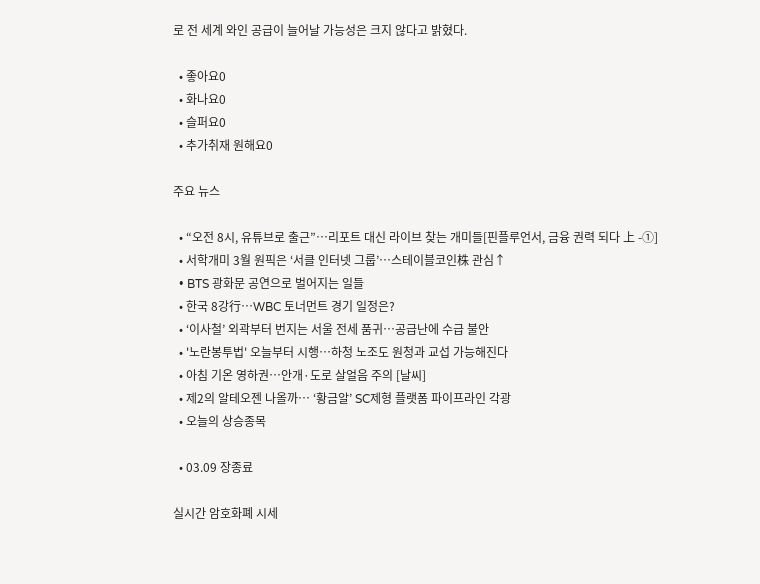로 전 세계 와인 공급이 늘어날 가능성은 크지 않다고 밝혔다.

  • 좋아요0
  • 화나요0
  • 슬퍼요0
  • 추가취재 원해요0

주요 뉴스

  • “오전 8시, 유튜브로 출근”…리포트 대신 라이브 찾는 개미들[핀플루언서, 금융 권력 되다 上 -①]
  • 서학개미 3월 원픽은 ‘서클 인터넷 그룹’⋯스테이블코인株 관심↑
  • BTS 광화문 공연으로 벌어지는 일들
  • 한국 8강行…WBC 토너먼트 경기 일정은?
  • ‘이사철’ 외곽부터 번지는 서울 전세 품귀…공급난에 수급 불안
  • '노란봉투법' 오늘부터 시행⋯하청 노조도 원청과 교섭 가능해진다
  • 아침 기온 영하권…안개·도로 살얼음 주의 [날씨]
  • 제2의 알테오젠 나올까… ‘황금알’ SC제형 플랫폼 파이프라인 각광
  • 오늘의 상승종목

  • 03.09 장종료

실시간 암호화폐 시세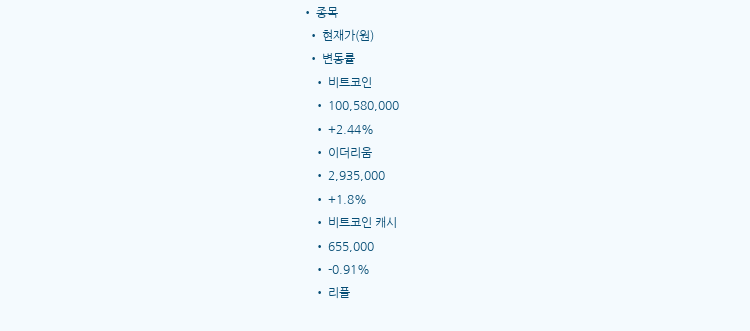• 종목
  • 현재가(원)
  • 변동률
    • 비트코인
    • 100,580,000
    • +2.44%
    • 이더리움
    • 2,935,000
    • +1.8%
    • 비트코인 캐시
    • 655,000
    • -0.91%
    • 리플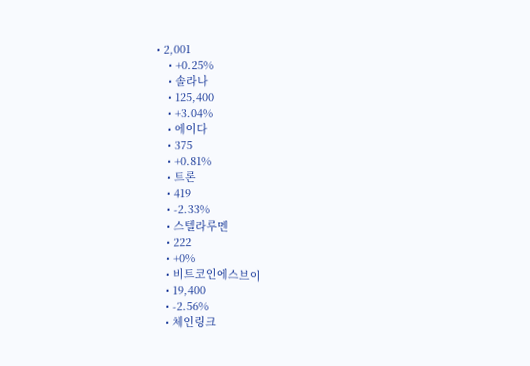• 2,001
    • +0.25%
    • 솔라나
    • 125,400
    • +3.04%
    • 에이다
    • 375
    • +0.81%
    • 트론
    • 419
    • -2.33%
    • 스텔라루멘
    • 222
    • +0%
    • 비트코인에스브이
    • 19,400
    • -2.56%
    • 체인링크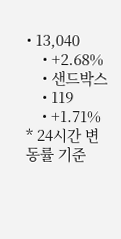• 13,040
    • +2.68%
    • 샌드박스
    • 119
    • +1.71%
* 24시간 변동률 기준